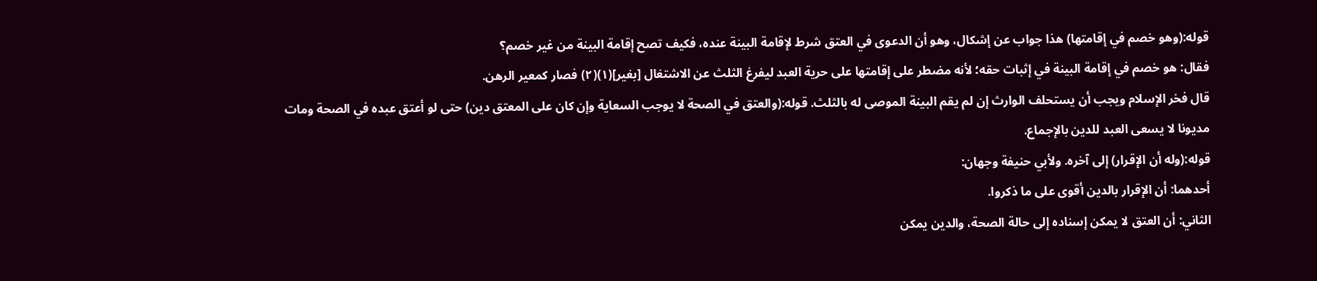قوله:(وهو خصم في إقامتها) هذا جواب عن إشكال، وهو أن الدعوى في العتق شرط لإقامة البينة عنده، فكيف تصح إقامة البينة من غير خصم؟
فقال: هو خصم في إقامة البينة في إثبات حقه؛ لأنه مضطر على إقامتها على حرية العبد ليفرغ الثلث عن الاشتغال [بغير](١)(٢) فصار كمعير الرهن.
قال فخر الإسلام ويجب أن يستحلف الوارث إن لم يقم البينة الموصى له بالثلث. قوله:(والعتق في الصحة لا يوجب السعاية وإن كان على المعتق دين) حتى لو أعتق عبده في الصحة ومات مديونا لا يسعى العبد للدين بالإجماع.
قوله:(وله أن الإقرار) إلى آخره. ولأبي حنيفة وجهان:
أحدهما: أن الإقرار بالدين أقوى على ما ذكروا.
الثاني: أن العتق لا يمكن إسناده إلى حالة الصحة، والدين يمكن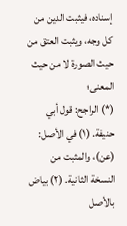إسناده، فيثبت الدين من كل وجه، ويثبت العتق من حيث الصورة لا من حيث المعنى؛
(*) الراجح: قول أبي حنيفة. (١) في الأصل: (عن)، والمثبت من النسخة الثانية. (٢) بياض بالأصل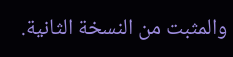والمثبت من النسخة الثانية.